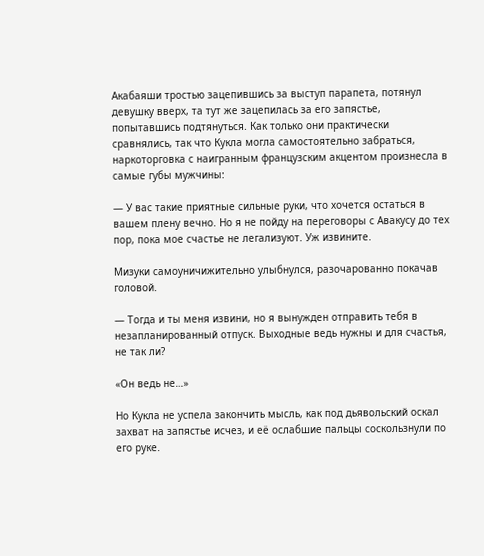Акабаяши тростью зацепившись за выступ парапета, потянул девушку вверх, та тут же зацепилась за его запястье, попытавшись подтянуться. Как только они практически сравнялись, так что Кукла могла самостоятельно забраться, наркоторговка с наигранным французским акцентом произнесла в самые губы мужчины:

— У вас такие приятные сильные руки, что хочется остаться в вашем плену вечно. Но я не пойду на переговоры с Авакусу до тех пор, пока мое счастье не легализуют. Уж извините.

Мизуки самоуничижительно улыбнулся, разочарованно покачав головой.

— Тогда и ты меня извини, но я вынужден отправить тебя в незапланированный отпуск. Выходные ведь нужны и для счастья, не так ли?

«Он ведь не…»

Но Кукла не успела закончить мысль, как под дьявольский оскал захват на запястье исчез, и её ослабшие пальцы соскользнули по его руке.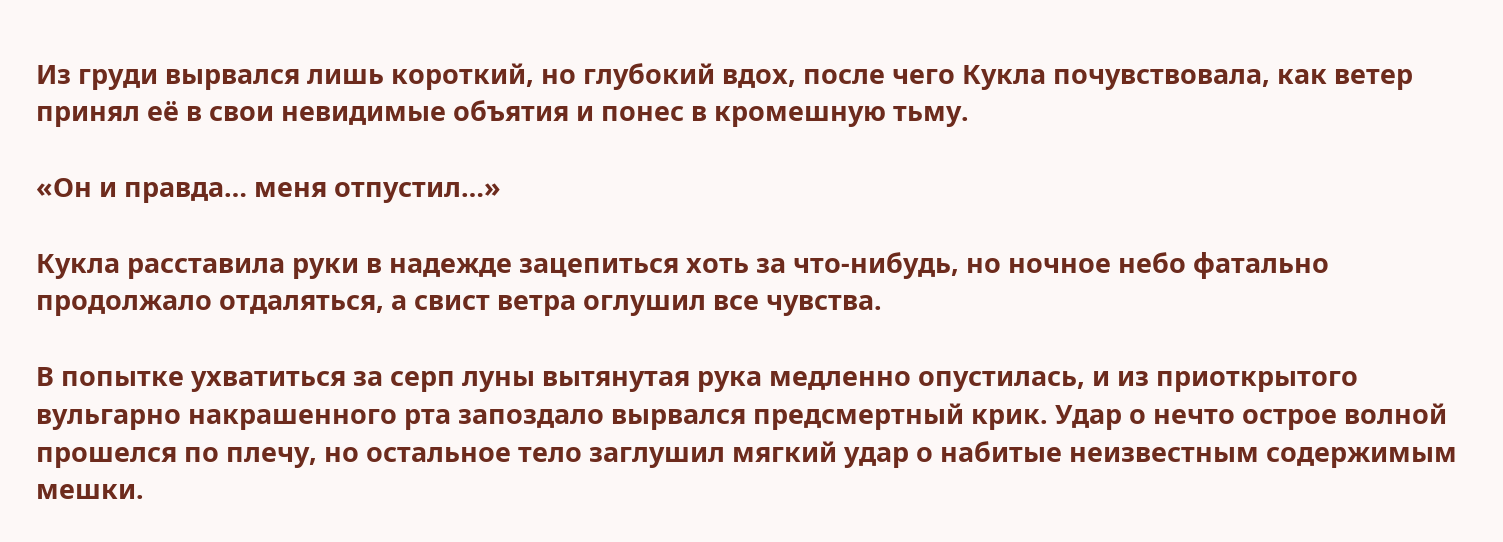Из груди вырвался лишь короткий, но глубокий вдох, после чего Кукла почувствовала, как ветер принял её в свои невидимые объятия и понес в кромешную тьму.

«Он и правда… меня отпустил…»

Кукла расставила руки в надежде зацепиться хоть за что-нибудь, но ночное небо фатально продолжало отдаляться, а свист ветра оглушил все чувства.

В попытке ухватиться за серп луны вытянутая рука медленно опустилась, и из приоткрытого вульгарно накрашенного рта запоздало вырвался предсмертный крик. Удар о нечто острое волной прошелся по плечу, но остальное тело заглушил мягкий удар о набитые неизвестным содержимым мешки.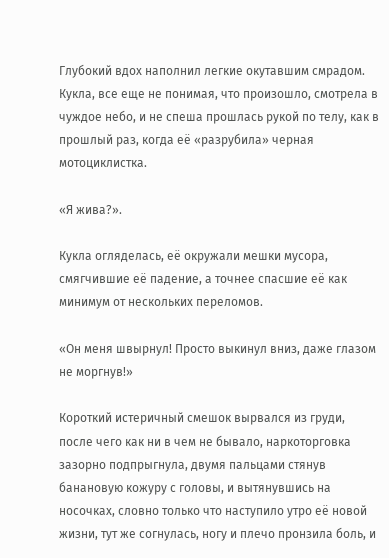Глубокий вдох наполнил легкие окутавшим смрадом. Кукла, все еще не понимая, что произошло, смотрела в чуждое небо, и не спеша прошлась рукой по телу, как в прошлый раз, когда её «разрубила» черная мотоциклистка.

«Я жива?».

Кукла огляделась, её окружали мешки мусора, смягчившие её падение, а точнее спасшие её как минимум от нескольких переломов.

«Он меня швырнул! Просто выкинул вниз, даже глазом не моргнув!»

Короткий истеричный смешок вырвался из груди, после чего как ни в чем не бывало, наркоторговка зазорно подпрыгнула, двумя пальцами стянув банановую кожуру с головы, и вытянувшись на носочках, словно только что наступило утро её новой жизни, тут же согнулась, ногу и плечо пронзила боль, и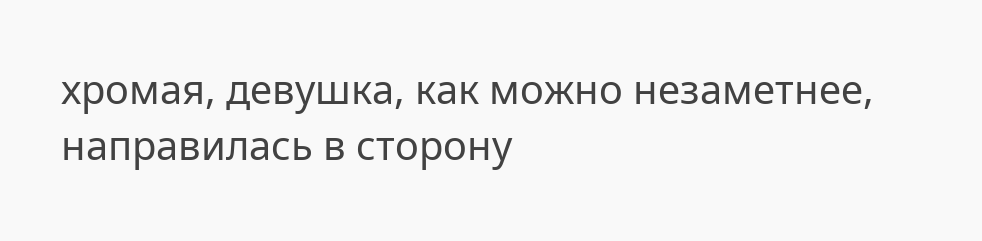хромая, девушка, как можно незаметнее, направилась в сторону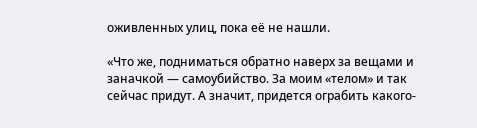оживленных улиц, пока её не нашли.

«Что же, подниматься обратно наверх за вещами и заначкой — самоубийство. За моим «телом» и так сейчас придут. А значит, придется ограбить какого-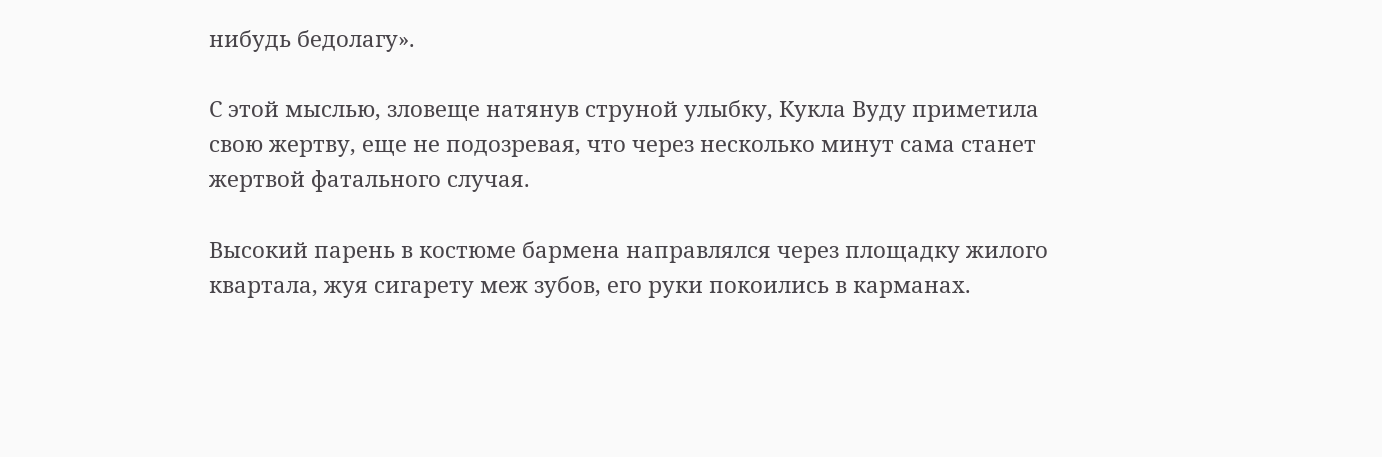нибудь бедолагу».

С этой мыслью, зловеще натянув струной улыбку, Кукла Вуду приметила свою жертву, еще не подозревая, что через несколько минут сама станет жертвой фатального случая.

Высокий парень в костюме бармена направлялся через площадку жилого квартала, жуя сигарету меж зубов, его руки покоились в карманах.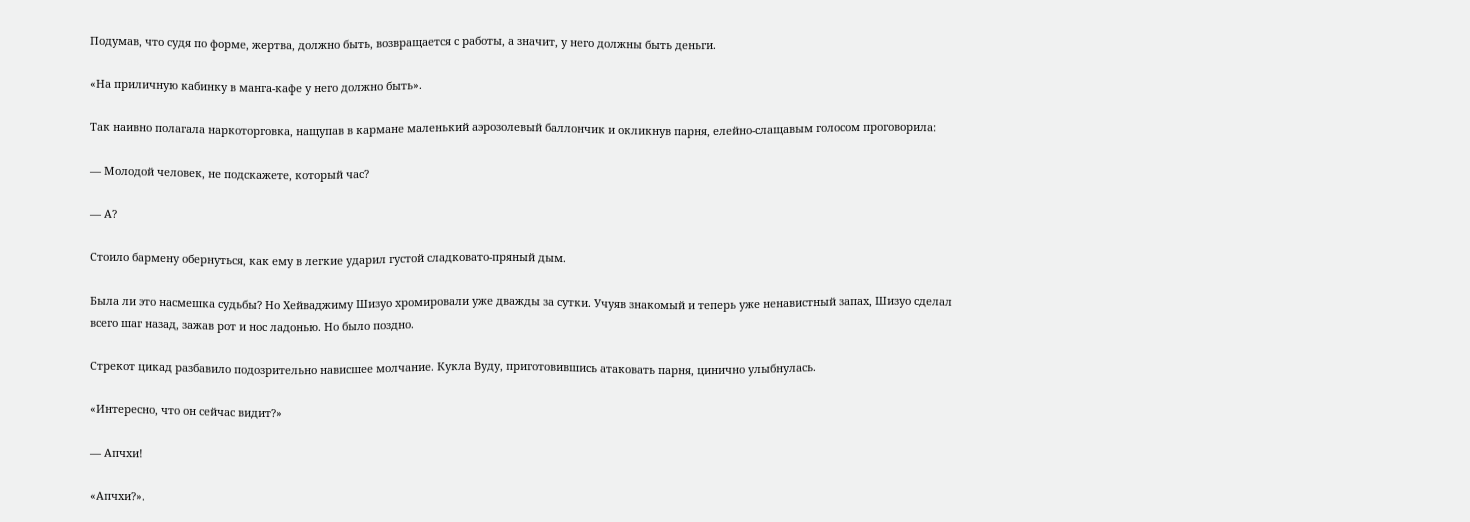Подумав, что судя по форме, жертва, должно быть, возвращается с работы, а значит, у него должны быть деньги.

«На приличную кабинку в манга-кафе у него должно быть».

Так наивно полагала наркоторговка, нащупав в кармане маленький аэрозолевый баллончик и окликнув парня, елейно-слащавым голосом проговорила:

— Молодой человек, не подскажете, который час?

— А?

Стоило бармену обернуться, как ему в легкие ударил густой сладковато-пряный дым.

Была ли это насмешка судьбы? Но Хейваджиму Шизуо хромировали уже дважды за сутки. Учуяв знакомый и теперь уже ненавистный запах, Шизуо сделал всего шаг назад, зажав рот и нос ладонью. Но было поздно.

Стрекот цикад разбавило подозрительно нависшее молчание. Кукла Вуду, приготовившись атаковать парня, цинично улыбнулась.

«Интересно, что он сейчас видит?»

— Апчхи!

«Апчхи?».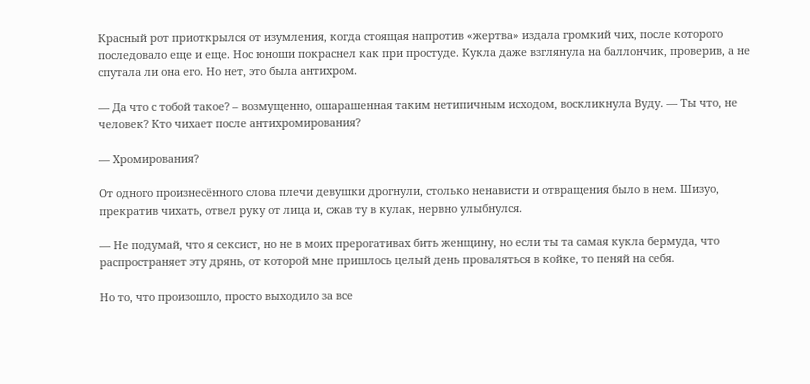Красный рот приоткрылся от изумления, когда стоящая напротив «жертва» издала громкий чих, после которого последовало еще и еще. Нос юноши покраснел как при простуде. Кукла даже взглянула на баллончик, проверив, а не спутала ли она его. Но нет, это была антихром.

— Да что с тобой такое? – возмущенно, ошарашенная таким нетипичным исходом, воскликнула Вуду. — Ты что, не человек? Кто чихает после антихромирования?

— Хромирования?

От одного произнесённого слова плечи девушки дрогнули, столько ненависти и отвращения было в нем. Шизуо, прекратив чихать, отвел руку от лица и, сжав ту в кулак, нервно улыбнулся.

— Не подумай, что я сексист, но не в моих прерогативах бить женщину, но если ты та самая кукла бермуда, что распространяет эту дрянь, от которой мне пришлось целый день проваляться в койке, то пеняй на себя.

Но то, что произошло, просто выходило за все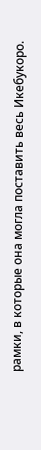рамки, в которые она могла поставить весь Икебукоро.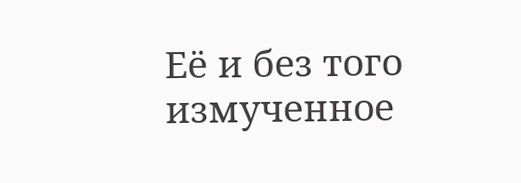Её и без того измученное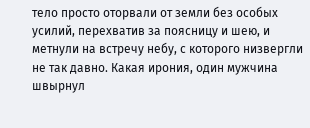тело просто оторвали от земли без особых усилий, перехватив за поясницу и шею, и метнули на встречу небу, с которого низвергли не так давно. Какая ирония, один мужчина швырнул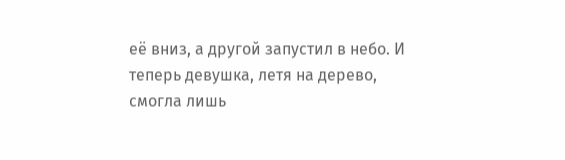её вниз, а другой запустил в небо. И теперь девушка, летя на дерево, смогла лишь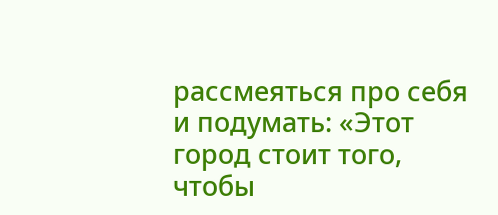рассмеяться про себя и подумать: «Этот город стоит того, чтобы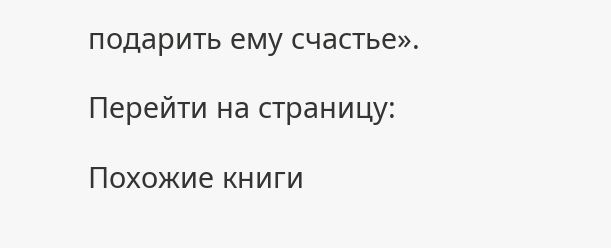подарить ему счастье».

Перейти на страницу:

Похожие книги